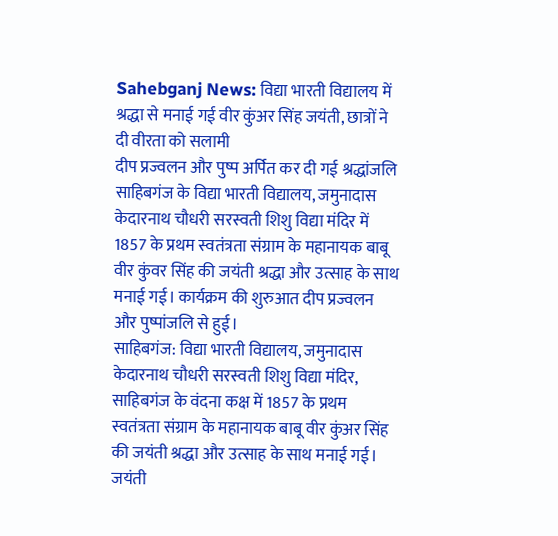Sahebganj News: विद्या भारती विद्यालय में श्रद्धा से मनाई गई वीर कुंअर सिंह जयंती, छात्रों ने दी वीरता को सलामी
दीप प्रज्वलन और पुष्प अर्पित कर दी गई श्रद्धांजलि
साहिबगंज के विद्या भारती विद्यालय, जमुनादास केदारनाथ चौधरी सरस्वती शिशु विद्या मंदिर में 1857 के प्रथम स्वतंत्रता संग्राम के महानायक बाबू वीर कुंवर सिंह की जयंती श्रद्धा और उत्साह के साथ मनाई गई। कार्यक्रम की शुरुआत दीप प्रज्वलन और पुष्पांजलि से हुई।
साहिबगंज: विद्या भारती विद्यालय, जमुनादास केदारनाथ चौधरी सरस्वती शिशु विद्या मंदिर, साहिबगंज के वंदना कक्ष में 1857 के प्रथम स्वतंत्रता संग्राम के महानायक बाबू वीर कुंअर सिंह की जयंती श्रद्धा और उत्साह के साथ मनाई गई। जयंती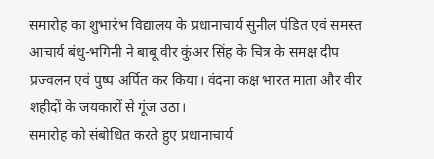समारोह का शुभारंभ विद्यालय के प्रधानाचार्य सुनील पंडित एवं समस्त आचार्य बंधु-भगिनी ने बाबू वीर कुंअर सिंह के चित्र के समक्ष दीप प्रज्वलन एवं पुष्प अर्पित कर किया। वंदना कक्ष भारत माता और वीर शहीदों के जयकारों से गूंज उठा।
समारोह को संबोधित करते हुए प्रधानाचार्य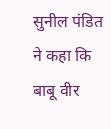सुनील पंडित ने कहा कि बाबू वीर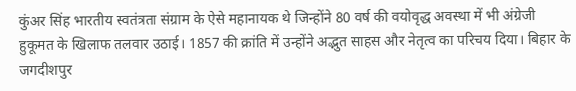कुंअर सिंह भारतीय स्वतंत्रता संग्राम के ऐसे महानायक थे जिन्होंने 80 वर्ष की वयोवृद्ध अवस्था में भी अंग्रेजी हुकूमत के खिलाफ तलवार उठाई। 1857 की क्रांति में उन्होंने अद्भुत साहस और नेतृत्व का परिचय दिया। बिहार के जगदीशपुर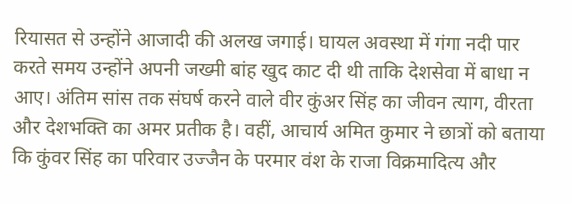रियासत से उन्होंने आजादी की अलख जगाई। घायल अवस्था में गंगा नदी पार करते समय उन्होंने अपनी जख्मी बांह खुद काट दी थी ताकि देशसेवा में बाधा न आए। अंतिम सांस तक संघर्ष करने वाले वीर कुंअर सिंह का जीवन त्याग, वीरता और देशभक्ति का अमर प्रतीक है। वहीं, आचार्य अमित कुमार ने छात्रों को बताया कि कुंवर सिंह का परिवार उज्जैन के परमार वंश के राजा विक्रमादित्य और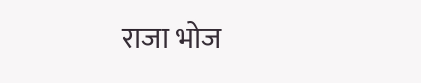राजा भोज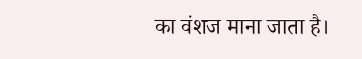का वंशज माना जाता है।